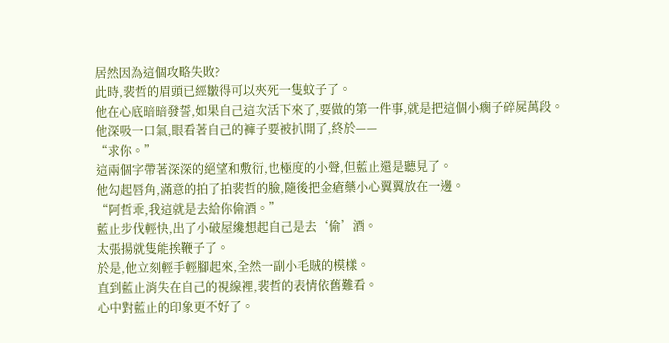居然因為這個攻略失敗?
此時,裴哲的眉頭已經皺得可以夾死一隻蚊子了。
他在心底暗暗發誓,如果自己這次活下來了,要做的第一件事,就是把這個小瘸子碎屍萬段。
他深吸一口氣,眼看著自己的褲子要被扒開了,終於——
“求你。”
這兩個字帶著深深的絕望和敷衍,也極度的小聲,但藍止還是聽見了。
他勾起唇角,滿意的拍了拍裴哲的臉,隨後把金瘡藥小心翼翼放在一邊。
“阿哲乖,我這就是去給你偷酒。”
藍止步伐輕快,出了小破屋纔想起自己是去‘偷’酒。
太張揚就隻能挨鞭子了。
於是,他立刻輕手輕腳起來,全然一副小毛賊的模樣。
直到藍止消失在自己的視線裡,裴哲的表情依舊難看。
心中對藍止的印象更不好了。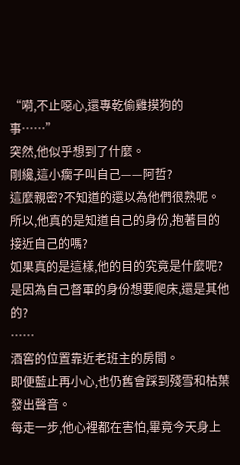“嗬,不止噁心,還專乾偷雞摸狗的事……”
突然,他似乎想到了什麼。
剛纔,這小瘸子叫自己——阿哲?
這麼親密?不知道的還以為他們很熟呢。
所以,他真的是知道自己的身份,抱著目的接近自己的嗎?
如果真的是這樣,他的目的究竟是什麼呢?
是因為自己督軍的身份想要爬床,還是其他的?
……
酒窖的位置靠近老班主的房間。
即便藍止再小心,也仍舊會踩到殘雪和枯葉發出聲音。
每走一步,他心裡都在害怕,畢竟今天身上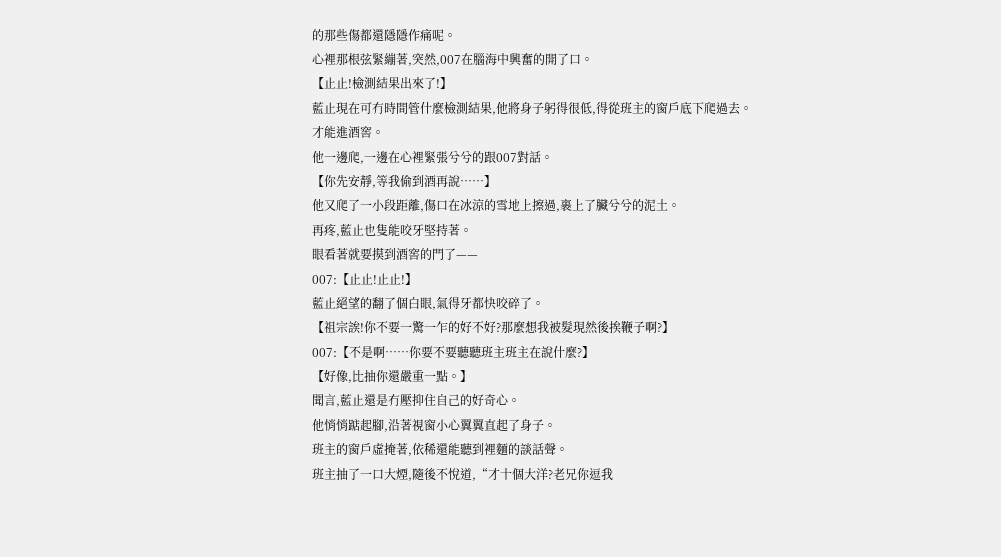的那些傷都還隱隱作痛呢。
心裡那根弦緊繃著,突然,007在腦海中興奮的開了口。
【止止!檢測結果出來了!】
藍止現在可冇時間管什麼檢測結果,他將身子躬得很低,得從班主的窗戶底下爬過去。
才能進酒窖。
他一邊爬,一邊在心裡緊張兮兮的跟007對話。
【你先安靜,等我偷到酒再說……】
他又爬了一小段距離,傷口在冰涼的雪地上擦過,裹上了臟兮兮的泥土。
再疼,藍止也隻能咬牙堅持著。
眼看著就要摸到酒窖的門了——
007:【止止!止止!】
藍止絕望的翻了個白眼,氣得牙都快咬碎了。
【祖宗誒!你不要一驚一乍的好不好?那麼想我被髮現然後挨鞭子啊?】
007:【不是啊……你要不要聽聽班主班主在說什麼?】
【好像,比抽你還嚴重一點。】
聞言,藍止還是冇壓抑住自己的好奇心。
他悄悄踮起腳,沿著視窗小心翼翼直起了身子。
班主的窗戶虛掩著,依稀還能聽到裡麵的談話聲。
班主抽了一口大煙,隨後不悅道,“才十個大洋?老兄你逗我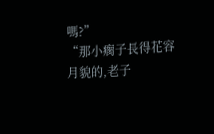嗎?”
“那小瘸子長得花容月貌的,老子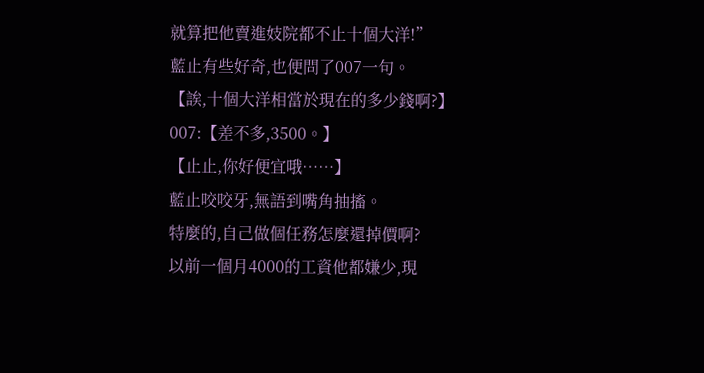就算把他賣進妓院都不止十個大洋!”
藍止有些好奇,也便問了007一句。
【誒,十個大洋相當於現在的多少錢啊?】
007:【差不多,3500。】
【止止,你好便宜哦……】
藍止咬咬牙,無語到嘴角抽搐。
特麼的,自己做個任務怎麼還掉價啊?
以前一個月4000的工資他都嫌少,現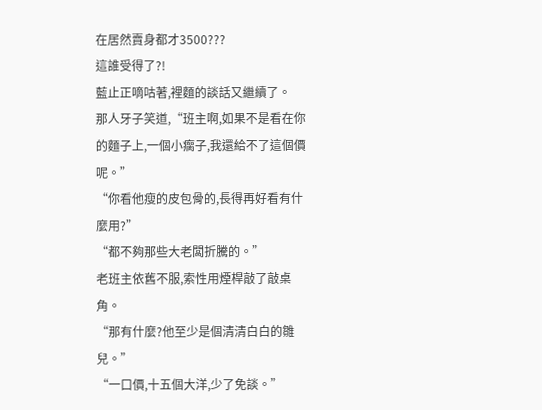在居然賣身都才3500???
這誰受得了?!
藍止正嘀咕著,裡麵的談話又繼續了。
那人牙子笑道,“班主啊,如果不是看在你的麵子上,一個小瘸子,我還給不了這個價呢。”
“你看他瘦的皮包骨的,長得再好看有什麼用?”
“都不夠那些大老闆折騰的。”
老班主依舊不服,索性用煙桿敲了敲桌角。
“那有什麼?他至少是個清清白白的雛兒。”
“一口價,十五個大洋,少了免談。”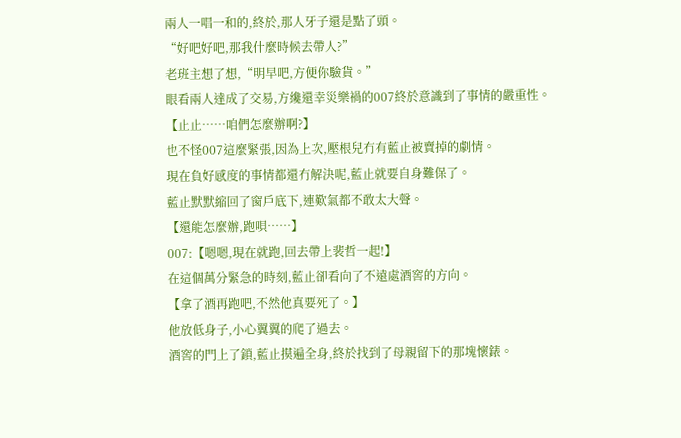兩人一唱一和的,終於,那人牙子還是點了頭。
“好吧好吧,那我什麼時候去帶人?”
老班主想了想,“明早吧,方便你驗貨。”
眼看兩人達成了交易,方纔還幸災樂禍的007終於意識到了事情的嚴重性。
【止止……咱們怎麼辦啊?】
也不怪007這麼緊張,因為上次,壓根兒冇有藍止被賣掉的劇情。
現在負好感度的事情都還冇解決呢,藍止就要自身難保了。
藍止默默縮回了窗戶底下,連歎氣都不敢太大聲。
【還能怎麼辦,跑唄……】
007:【嗯嗯,現在就跑,回去帶上裴哲一起!】
在這個萬分緊急的時刻,藍止卻看向了不遠處酒窖的方向。
【拿了酒再跑吧,不然他真要死了。】
他放低身子,小心翼翼的爬了過去。
酒窖的門上了鎖,藍止摸遍全身,終於找到了母親留下的那塊懷錶。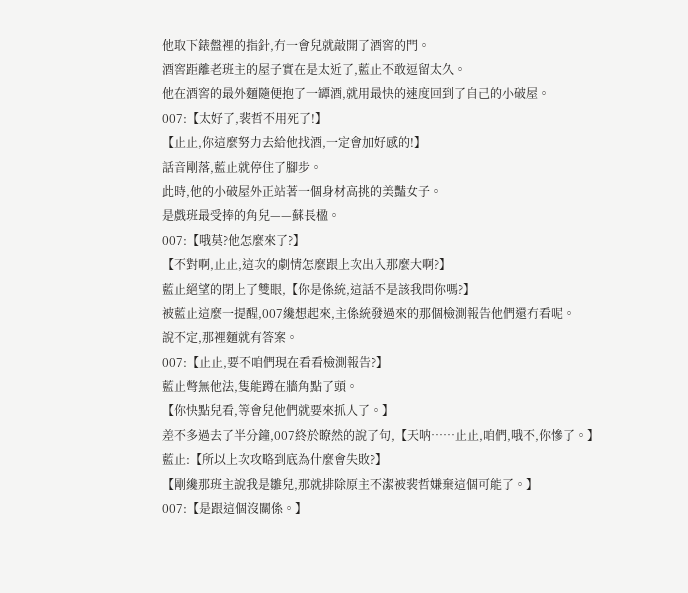他取下錶盤裡的指針,冇一會兒就敲開了酒窖的門。
酒窖距離老班主的屋子實在是太近了,藍止不敢逗留太久。
他在酒窖的最外麵隨便抱了一罈酒,就用最快的速度回到了自己的小破屋。
007:【太好了,裴哲不用死了!】
【止止,你這麼努力去給他找酒,一定會加好感的!】
話音剛落,藍止就停住了腳步。
此時,他的小破屋外正站著一個身材高挑的美豔女子。
是戲班最受捧的角兒——蘇長楹。
007:【哦莫?他怎麼來了?】
【不對啊,止止,這次的劇情怎麼跟上次出入那麼大啊?】
藍止絕望的閉上了雙眼,【你是係統,這話不是該我問你嗎?】
被藍止這麼一提醒,007纔想起來,主係統發過來的那個檢測報告他們還冇看呢。
說不定,那裡麵就有答案。
007:【止止,要不咱們現在看看檢測報告?】
藍止彆無他法,隻能蹲在牆角點了頭。
【你快點兒看,等會兒他們就要來抓人了。】
差不多過去了半分鐘,007終於瞭然的說了句,【天呐……止止,咱們,哦不,你慘了。】
藍止:【所以上次攻略到底為什麼會失敗?】
【剛纔那班主說我是雛兒,那就排除原主不潔被裴哲嫌棄這個可能了。】
007:【是跟這個沒關係。】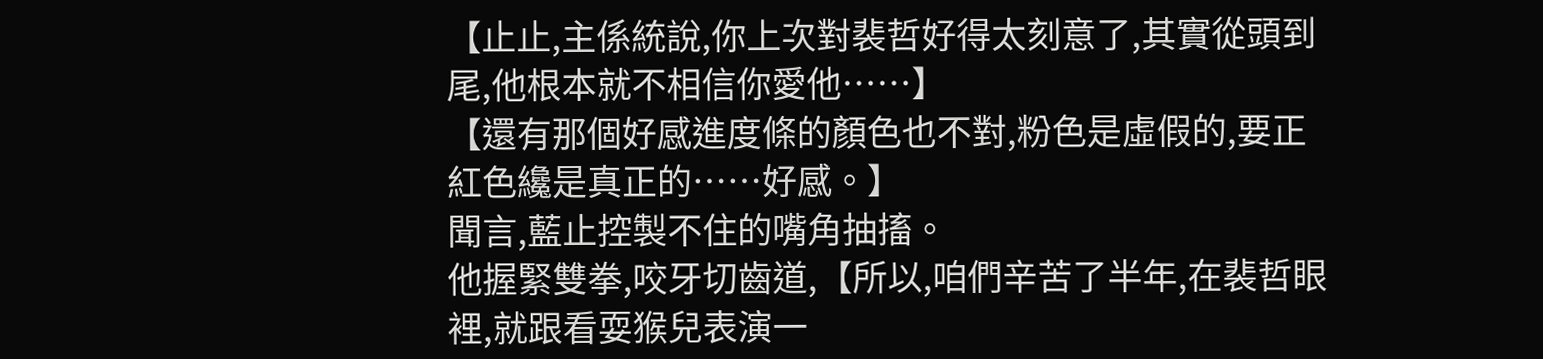【止止,主係統說,你上次對裴哲好得太刻意了,其實從頭到尾,他根本就不相信你愛他……】
【還有那個好感進度條的顏色也不對,粉色是虛假的,要正紅色纔是真正的……好感。】
聞言,藍止控製不住的嘴角抽搐。
他握緊雙拳,咬牙切齒道,【所以,咱們辛苦了半年,在裴哲眼裡,就跟看耍猴兒表演一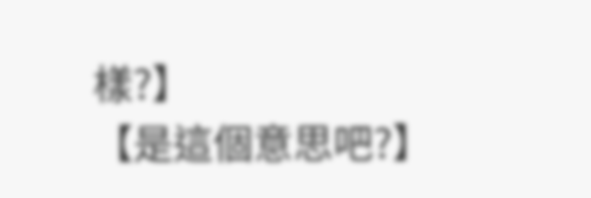樣?】
【是這個意思吧?】